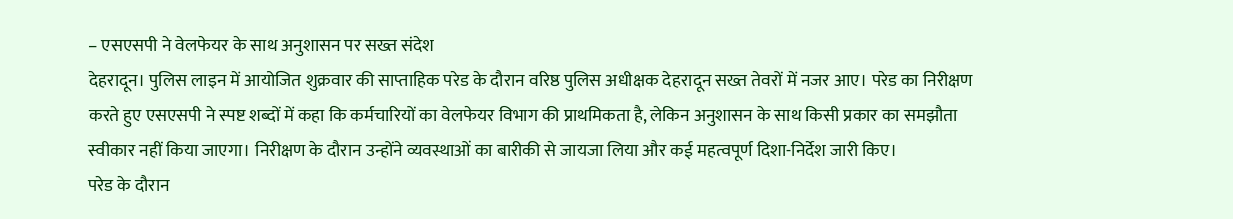– एसएसपी ने वेलफेयर के साथ अनुशासन पर सख्त संदेश
देहरादून। पुलिस लाइन में आयोजित शुक्रवार की साप्ताहिक परेड के दौरान वरिष्ठ पुलिस अधीक्षक देहरादून सख्त तेवरों में नजर आए। परेड का निरीक्षण करते हुए एसएसपी ने स्पष्ट शब्दों में कहा कि कर्मचारियों का वेलफेयर विभाग की प्राथमिकता है, लेकिन अनुशासन के साथ किसी प्रकार का समझौता स्वीकार नहीं किया जाएगा। निरीक्षण के दौरान उन्होंने व्यवस्थाओं का बारीकी से जायजा लिया और कई महत्वपूर्ण दिशा-निर्देश जारी किए।
परेड के दौरान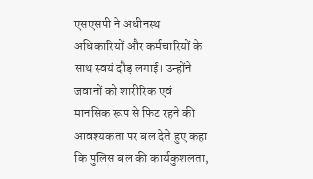एसएसपी ने अधीनस्थ अधिकारियों और कर्मचारियों के साथ स्वयं दौड़ लगाई। उन्होंने जवानों को शारीरिक एवं मानसिक रूप से फिट रहने की आवश्यकता पर बल देते हुए कहा कि पुलिस बल की कार्यकुशलता,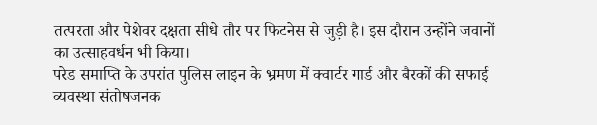तत्परता और पेशेवर दक्षता सीधे तौर पर फिटनेस से जुड़ी है। इस दौरान उन्होंने जवानों का उत्साहवर्धन भी किया।
परेड समाप्ति के उपरांत पुलिस लाइन के भ्रमण में क्वार्टर गार्ड और बैरकों की सफाई व्यवस्था संतोषजनक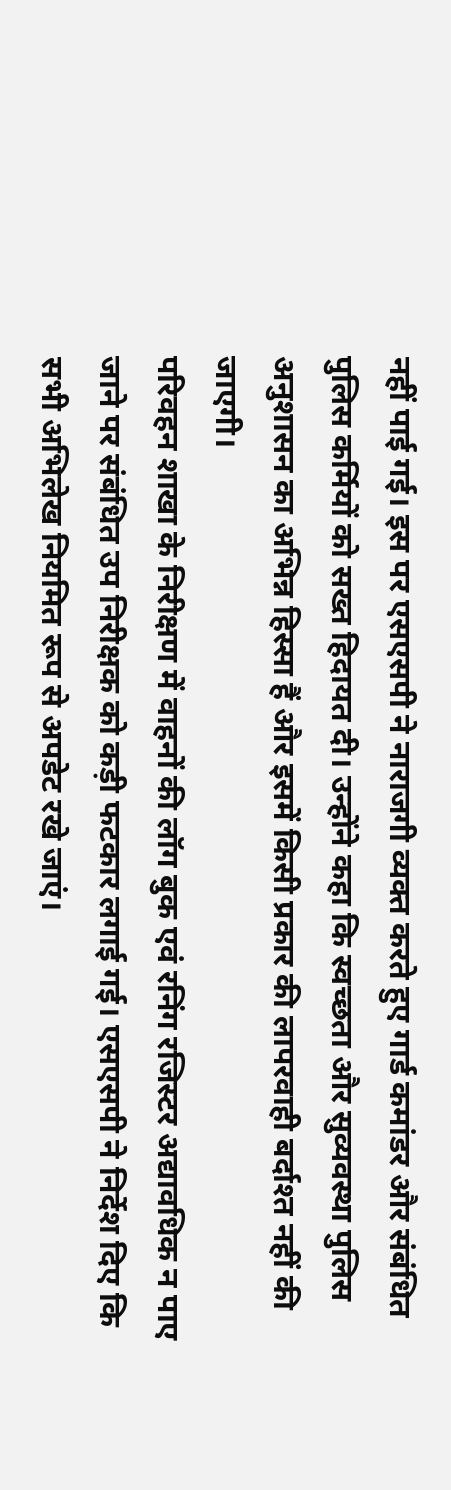नहीं पाई गई। इस पर एसएसपी ने नाराजगी व्यक्त करते हुए गार्ड कमांडर और संबंधित पुलिस कर्मियों को सख्त हिदायत दी। उन्होंने कहा कि स्वच्छता और सुव्यवस्था पुलिस अनुशासन का अभिन्न हिस्सा हैं और इसमें किसी प्रकार की लापरवाही बर्दाश्त नहीं की जाएगी।
परिवहन शाखा के निरीक्षण में वाहनों की लॉग बुक एवं रनिंग रजिस्टर अद्यावधिक न पाए जाने पर संबंधित उप निरीक्षक को कड़ी फटकार लगाई गई। एसएसपी ने निर्देश दिए कि सभी अभिलेख नियमित रूप से अपडेट रखे जाएं।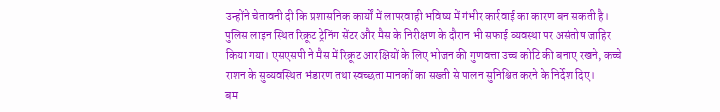उन्होंने चेतावनी दी कि प्रशासनिक कार्यों में लापरवाही भविष्य में गंभीर कार्रवाई का कारण बन सकती है।
पुलिस लाइन स्थित रिक्रूट ट्रेनिंग सेंटर और मैस के निरीक्षण के दौरान भी सफाई व्यवस्था पर असंतोष जाहिर किया गया। एसएसपी ने मैस में रिक्रूट आरक्षियों के लिए भोजन की गुणवत्ता उच्च कोटि की बनाए रखने, कच्चे राशन के सुव्यवस्थित भंडारण तथा स्वच्छता मानकों का सख्ती से पालन सुनिश्चित करने के निर्देश दिए।
बम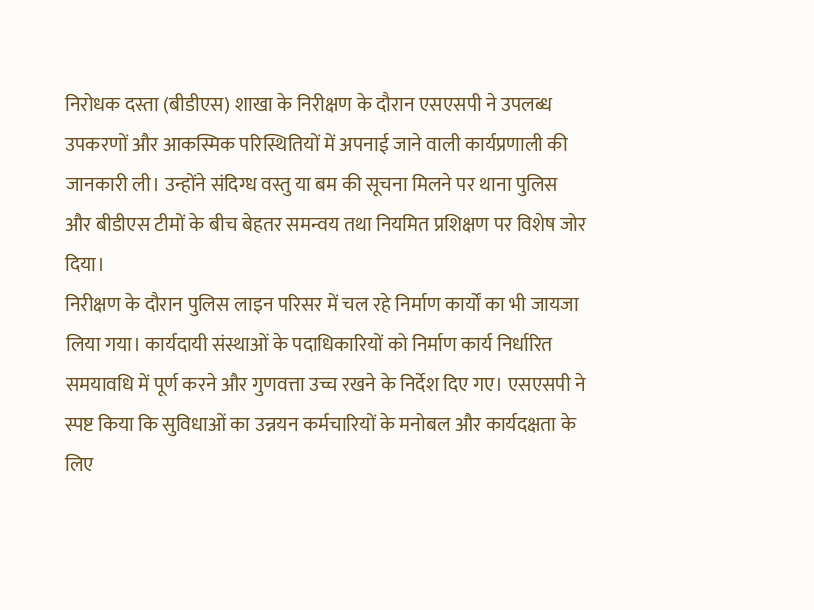निरोधक दस्ता (बीडीएस) शाखा के निरीक्षण के दौरान एसएसपी ने उपलब्ध उपकरणों और आकस्मिक परिस्थितियों में अपनाई जाने वाली कार्यप्रणाली की जानकारी ली। उन्होंने संदिग्ध वस्तु या बम की सूचना मिलने पर थाना पुलिस और बीडीएस टीमों के बीच बेहतर समन्वय तथा नियमित प्रशिक्षण पर विशेष जोर दिया।
निरीक्षण के दौरान पुलिस लाइन परिसर में चल रहे निर्माण कार्यों का भी जायजा लिया गया। कार्यदायी संस्थाओं के पदाधिकारियों को निर्माण कार्य निर्धारित समयावधि में पूर्ण करने और गुणवत्ता उच्च रखने के निर्देश दिए गए। एसएसपी ने स्पष्ट किया कि सुविधाओं का उन्नयन कर्मचारियों के मनोबल और कार्यदक्षता के लिए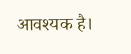आवश्यक है।